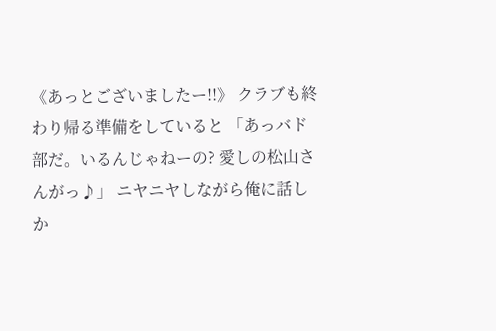《あっとございましたー!!》 クラブも終わり帰る準備をしていると 「あっバド部だ。いるんじゃねーの? 愛しの松山さんがっ♪」 ニヤニヤしながら俺に話しか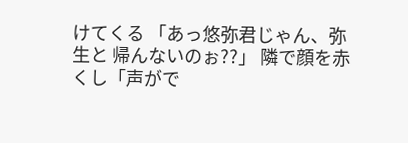けてくる 「あっ悠弥君じゃん、弥生と 帰んないのぉ??」 隣で顔を赤くし「声がで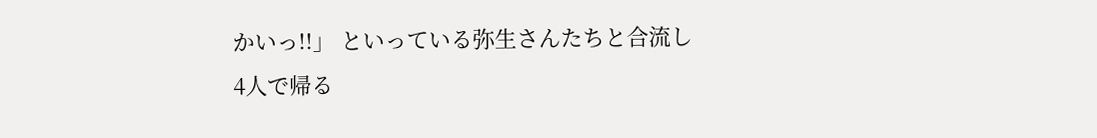かいっ!!」 といっている弥生さんたちと合流し 4人で帰る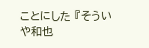ことにした 『そういや和也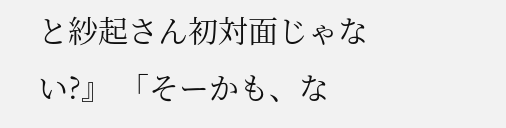と紗起さん初対面じゃない?』 「そーかも、な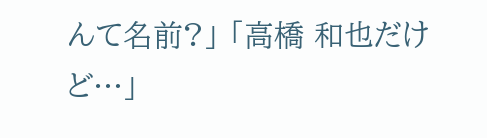んて名前?」 「高橋 和也だけど…」